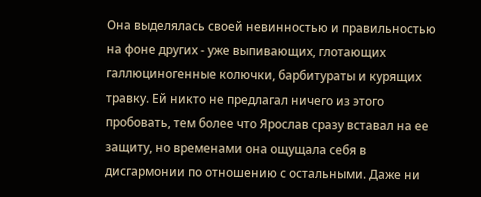Она выделялась своей невинностью и правильностью на фоне других - уже выпивающих, глотающих галлюциногенные колючки, барбитураты и курящих травку. Ей никто не предлагал ничего из этого пробовать, тем более что Ярослав сразу вставал на ее защиту, но временами она ощущала себя в дисгармонии по отношению с остальными. Даже ни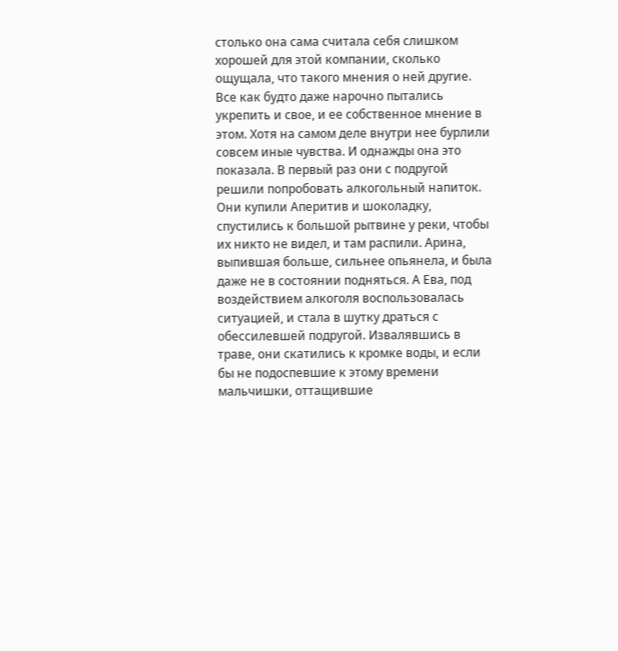столько она сама считала себя слишком хорошей для этой компании, сколько ощущала, что такого мнения о ней другие. Все как будто даже нарочно пытались укрепить и свое, и ее собственное мнение в этом. Хотя на самом деле внутри нее бурлили совсем иные чувства. И однажды она это показала. В первый раз они с подругой решили попробовать алкогольный напиток. Они купили Аперитив и шоколадку, спустились к большой рытвине у реки, чтобы их никто не видел, и там распили. Арина, выпившая больше, сильнее опьянела, и была даже не в состоянии подняться. А Ева, под воздействием алкоголя воспользовалась ситуацией, и стала в шутку драться с обессилевшей подругой. Извалявшись в траве, они скатились к кромке воды, и если бы не подоспевшие к этому времени мальчишки, оттащившие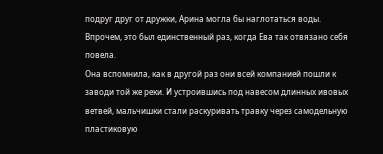подруг друг от дружки, Арина могла бы наглотаться воды. Впрочем, это был единственный раз, когда Ева так отвязано себя повела.
Она вспомнила, как в другой раз они всей компанией пошли к заводи той же реки. И устроившись под навесом длинных ивовых ветвей, мальчишки стали раскуривать травку через самодельную пластиковую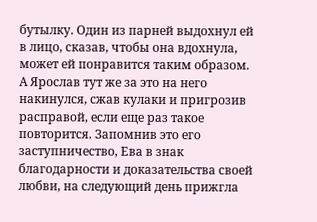бутылку. Один из парней выдохнул ей в лицо, сказав, чтобы она вдохнула, может ей понравится таким образом. А Ярослав тут же за это на него накинулся, сжав кулаки и пригрозив расправой, если еще раз такое повторится. Запомнив это его заступничество, Ева в знак благодарности и доказательства своей любви, на следующий день прижгла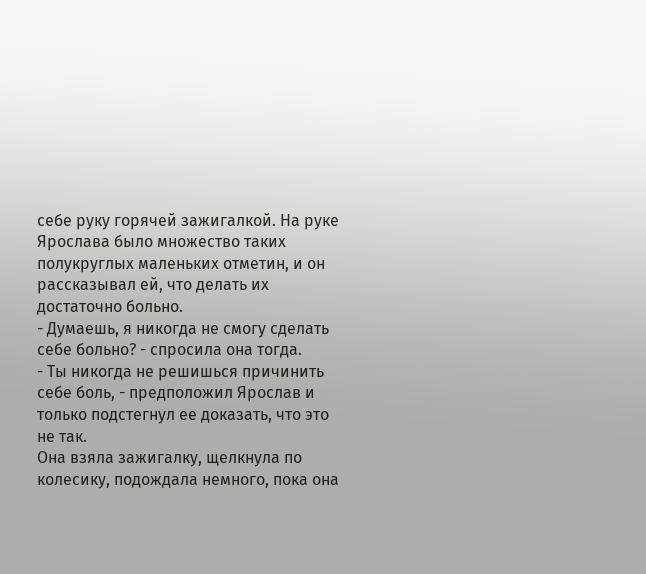себе руку горячей зажигалкой. На руке Ярослава было множество таких полукруглых маленьких отметин, и он рассказывал ей, что делать их достаточно больно.
- Думаешь, я никогда не смогу сделать себе больно? - спросила она тогда.
- Ты никогда не решишься причинить себе боль, - предположил Ярослав и только подстегнул ее доказать, что это не так.
Она взяла зажигалку, щелкнула по колесику, подождала немного, пока она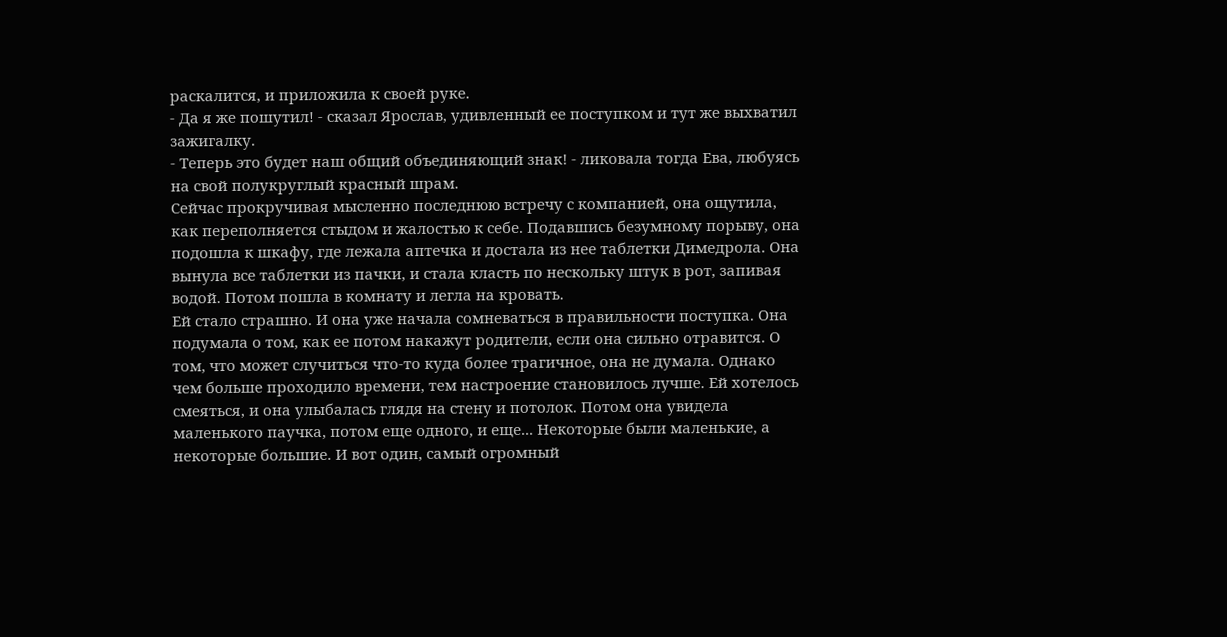раскалится, и приложила к своей руке.
- Да я же пошутил! - сказал Ярослав, удивленный ее поступком и тут же выхватил зажигалку.
- Теперь это будет наш общий объединяющий знак! - ликовала тогда Ева, любуясь на свой полукруглый красный шрам.
Сейчас прокручивая мысленно последнюю встречу с компанией, она ощутила, как переполняется стыдом и жалостью к себе. Подавшись безумному порыву, она подошла к шкафу, где лежала аптечка и достала из нее таблетки Димедрола. Она вынула все таблетки из пачки, и стала класть по нескольку штук в рот, запивая водой. Потом пошла в комнату и легла на кровать.
Ей стало страшно. И она уже начала сомневаться в правильности поступка. Она подумала о том, как ее потом накажут родители, если она сильно отравится. О том, что может случиться что-то куда более трагичное, она не думала. Однако чем больше проходило времени, тем настроение становилось лучше. Ей хотелось смеяться, и она улыбалась глядя на стену и потолок. Потом она увидела маленького паучка, потом еще одного, и еще... Некоторые были маленькие, а некоторые большие. И вот один, самый огромный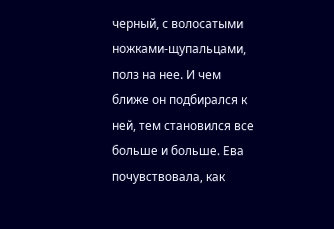черный, с волосатыми ножками-щупальцами, полз на нее. И чем ближе он подбирался к ней, тем становился все больше и больше. Ева почувствовала, как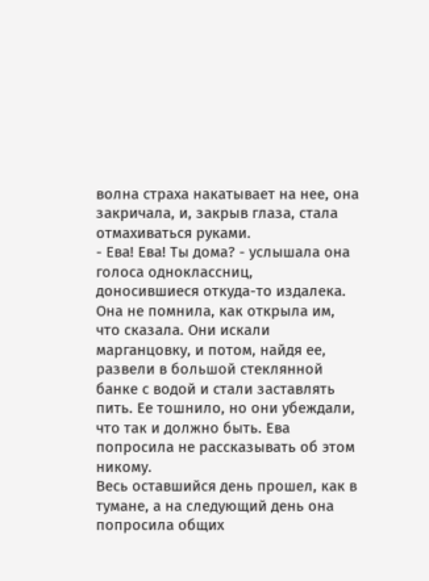волна страха накатывает на нее, она закричала, и, закрыв глаза, стала отмахиваться руками.
- Ева! Ева! Ты дома? - услышала она голоса одноклассниц, доносившиеся откуда-то издалека.
Она не помнила, как открыла им, что сказала. Они искали марганцовку, и потом, найдя ее, развели в большой стеклянной банке с водой и стали заставлять пить. Ее тошнило, но они убеждали, что так и должно быть. Ева попросила не рассказывать об этом никому.
Весь оставшийся день прошел, как в тумане, а на следующий день она попросила общих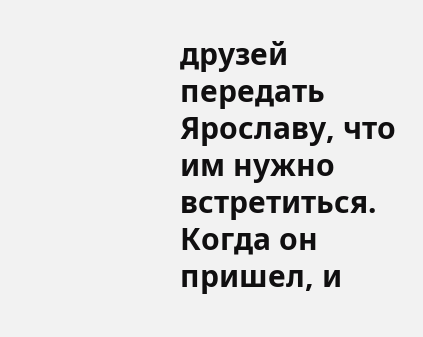друзей передать Ярославу, что им нужно встретиться. Когда он пришел, и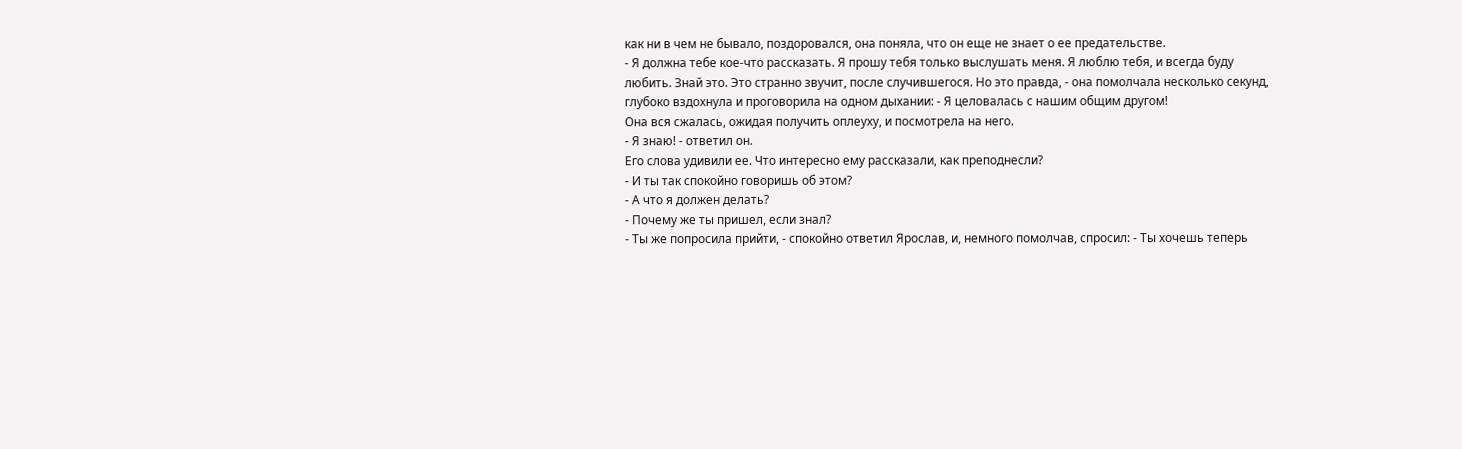как ни в чем не бывало, поздоровался, она поняла, что он еще не знает о ее предательстве.
- Я должна тебе кое-что рассказать. Я прошу тебя только выслушать меня. Я люблю тебя, и всегда буду любить. Знай это. Это странно звучит, после случившегося. Но это правда, - она помолчала несколько секунд, глубоко вздохнула и проговорила на одном дыхании: - Я целовалась с нашим общим другом!
Она вся сжалась, ожидая получить оплеуху, и посмотрела на него.
- Я знаю! - ответил он.
Его слова удивили ее. Что интересно ему рассказали, как преподнесли?
- И ты так спокойно говоришь об этом?
- А что я должен делать?
- Почему же ты пришел, если знал?
- Ты же попросила прийти, - спокойно ответил Ярослав, и, немного помолчав, спросил: - Ты хочешь теперь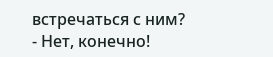встречаться с ним?
- Нет, конечно!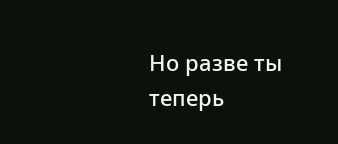Но разве ты теперь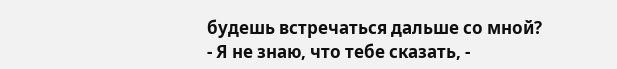будешь встречаться дальше со мной?
- Я не знаю, что тебе сказать, -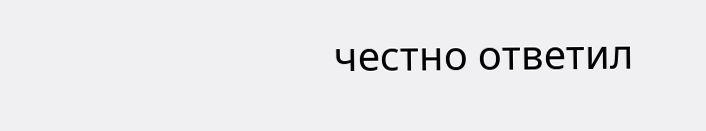честно ответил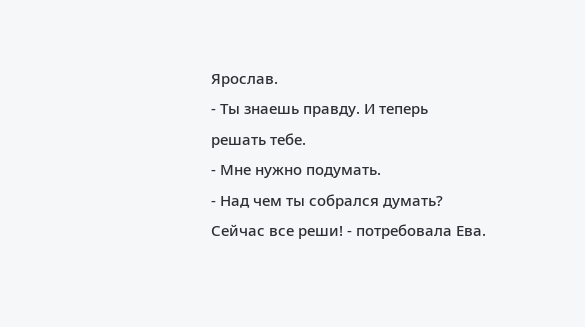Ярослав.
- Ты знаешь правду. И теперь решать тебе.
- Мне нужно подумать.
- Над чем ты собрался думать? Сейчас все реши! - потребовала Ева.